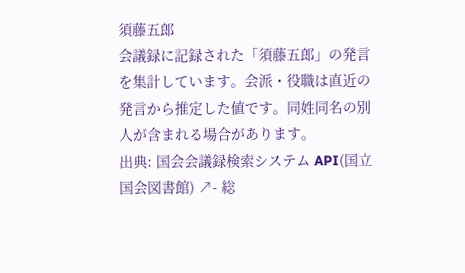須藤五郎
会議録に記録された「須藤五郎」の発言を集計しています。会派・役職は直近の発言から推定した値です。同姓同名の別人が含まれる場合があります。
出典: 国会会議録検索システム API(国立国会図書館) ↗- 総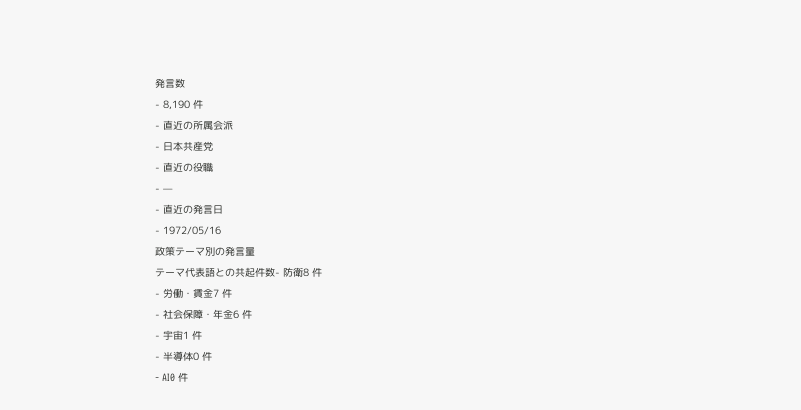発言数
- 8,190 件
- 直近の所属会派
- 日本共産党
- 直近の役職
- —
- 直近の発言日
- 1972/05/16
政策テーマ別の発言量
テーマ代表語との共起件数- 防衛8 件
- 労働・賃金7 件
- 社会保障・年金6 件
- 宇宙1 件
- 半導体0 件
- AI0 件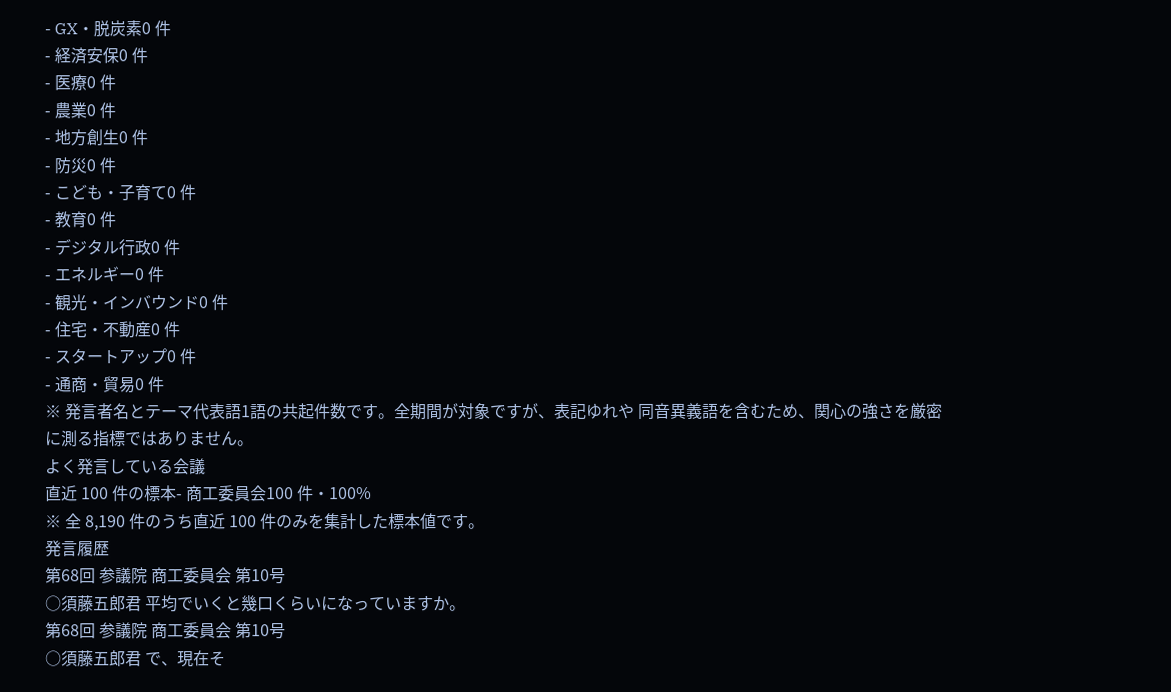- GX・脱炭素0 件
- 経済安保0 件
- 医療0 件
- 農業0 件
- 地方創生0 件
- 防災0 件
- こども・子育て0 件
- 教育0 件
- デジタル行政0 件
- エネルギー0 件
- 観光・インバウンド0 件
- 住宅・不動産0 件
- スタートアップ0 件
- 通商・貿易0 件
※ 発言者名とテーマ代表語1語の共起件数です。全期間が対象ですが、表記ゆれや 同音異義語を含むため、関心の強さを厳密に測る指標ではありません。
よく発言している会議
直近 100 件の標本- 商工委員会100 件・100%
※ 全 8,190 件のうち直近 100 件のみを集計した標本値です。
発言履歴
第68回 参議院 商工委員会 第10号
○須藤五郎君 平均でいくと幾口くらいになっていますか。
第68回 参議院 商工委員会 第10号
○須藤五郎君 で、現在そ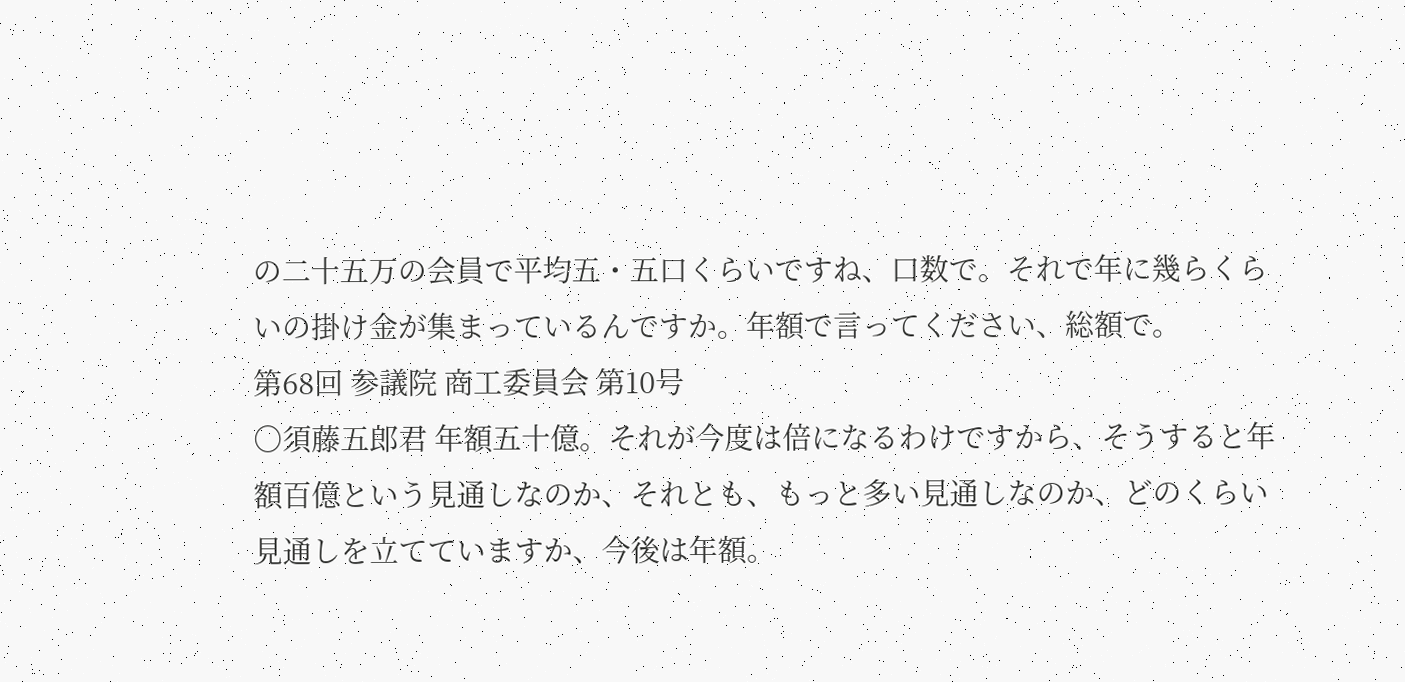の二十五万の会員で平均五・五口くらいですね、口数で。それで年に幾らくらいの掛け金が集まっているんですか。年額で言ってください、総額で。
第68回 参議院 商工委員会 第10号
○須藤五郎君 年額五十億。それが今度は倍になるわけですから、そうすると年額百億という見通しなのか、それとも、もっと多い見通しなのか、どのくらい見通しを立てていますか、今後は年額。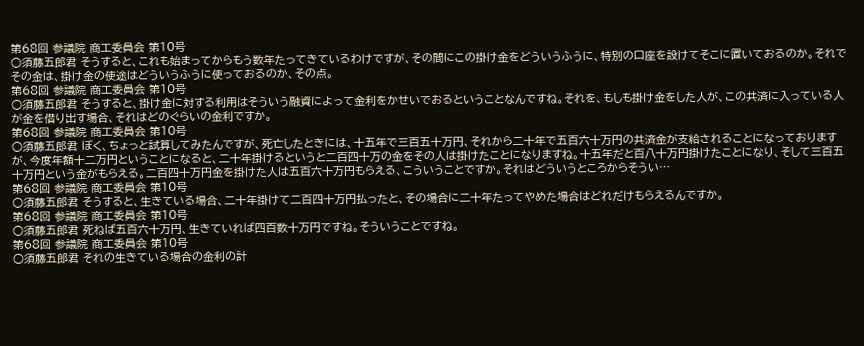第68回 参議院 商工委員会 第10号
○須藤五郎君 そうすると、これも始まってからもう数年たってきているわけですが、その間にこの掛け金をどういうふうに、特別の口座を設けてそこに置いておるのか。それでその金は、掛け金の使途はどういうふうに使っておるのか、その点。
第68回 参議院 商工委員会 第10号
○須藤五郎君 そうすると、掛け金に対する利用はそういう融資によって金利をかせいでおるということなんですね。それを、もしも掛け金をした人が、この共済に入っている人が金を借り出す場合、それはどのぐらいの金利ですか。
第68回 参議院 商工委員会 第10号
○須藤五郎君 ぼく、ちょっと試算してみたんですが、死亡したときには、十五年で三百五十万円、それから二十年で五百六十万円の共済金が支給されることになっておりますが、今度年額十二万円ということになると、二十年掛けるというと二百四十万の金をその人は掛けたことになりますね。十五年だと百八十万円掛けたことになり、そして三百五十万円という金がもらえる。二百四十万円金を掛けた人は五百六十万円もらえる、こういうことですか。それはどういうところからそうい…
第68回 参議院 商工委員会 第10号
○須藤五郎君 そうすると、生きている場合、二十年掛けて二百四十万円払ったと、その場合に二十年たってやめた場合はどれだけもらえるんですか。
第68回 参議院 商工委員会 第10号
○須藤五郎君 死ねば五百六十万円、生きていれば四百数十万円ですね。そういうことですね。
第68回 参議院 商工委員会 第10号
○須藤五郎君 それの生きている場合の金利の計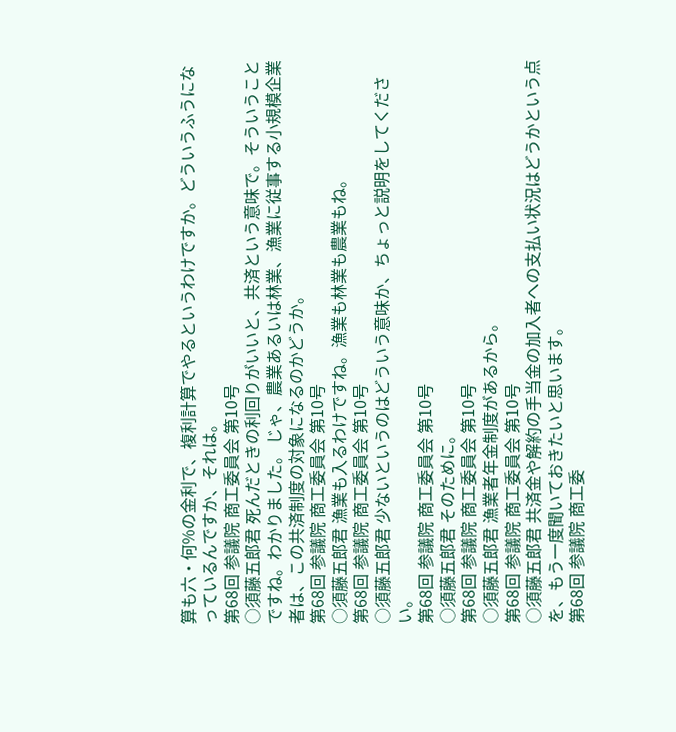算も六・何%の金利で、複利計算でやるというわけですか。どういうふうになっているんですか、それは。
第68回 参議院 商工委員会 第10号
○須藤五郎君 死んだときの利回りがいいと、共済という意味で。そういうことですね。わかりました。 じゃ、農業あるいは林業、漁業に従事する小規模企業者は、この共済制度の対象になるのかどうか。
第68回 参議院 商工委員会 第10号
○須藤五郎君 漁業も入るわけですね。漁業も林業も農業もね。
第68回 参議院 商工委員会 第10号
○須藤五郎君 少ないというのはどういう意味か、ちょっと説明をしてください。
第68回 参議院 商工委員会 第10号
○須藤五郎君 そのために。
第68回 参議院 商工委員会 第10号
○須藤五郎君 漁業者年金制度があるから。
第68回 参議院 商工委員会 第10号
○須藤五郎君 共済金や解約の手当金の加入者への支払い状況はどうかという点を、もう一度聞いておきたいと思います。
第68回 参議院 商工委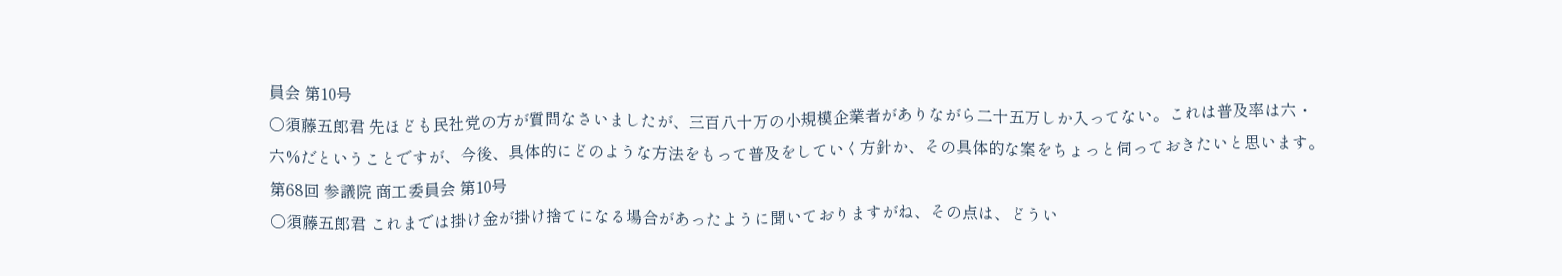員会 第10号
○須藤五郎君 先ほども民社党の方が質問なさいましたが、三百八十万の小規模企業者がありながら二十五万しか入ってない。これは普及率は六・六%だということですが、今後、具体的にどのような方法をもって普及をしていく方針か、その具体的な案をちょっと伺っておきたいと思います。
第68回 参議院 商工委員会 第10号
○須藤五郎君 これまでは掛け金が掛け捨てになる場合があったように聞いておりますがね、その点は、どうい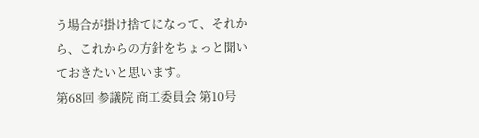う場合が掛け捨てになって、それから、これからの方針をちょっと聞いておきたいと思います。
第68回 参議院 商工委員会 第10号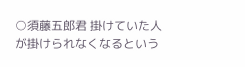○須藤五郎君 掛けていた人が掛けられなくなるという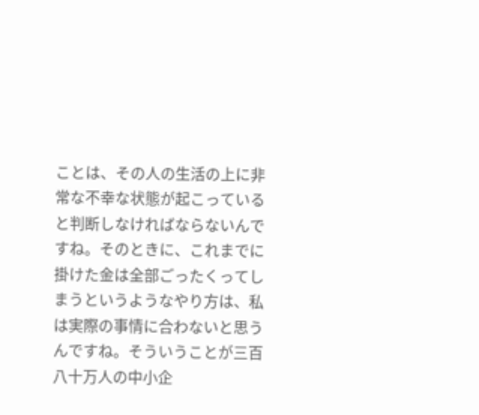ことは、その人の生活の上に非常な不幸な状態が起こっていると判断しなければならないんですね。そのときに、これまでに掛けた金は全部ごったくってしまうというようなやり方は、私は実際の事情に合わないと思うんですね。そういうことが三百八十万人の中小企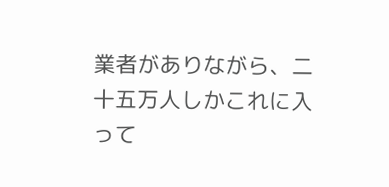業者がありながら、二十五万人しかこれに入って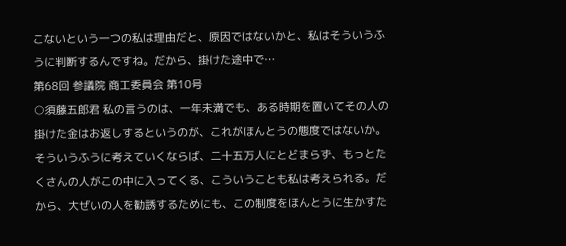こないという一つの私は理由だと、原因ではないかと、私はそういうふうに判断するんですね。だから、掛けた途中で…
第68回 参議院 商工委員会 第10号
○須藤五郎君 私の言うのは、一年未満でも、ある時期を置いてその人の掛けた金はお返しするというのが、これがほんとうの態度ではないか。そういうふうに考えていくならば、二十五万人にとどまらず、もっとたくさんの人がこの中に入ってくる、こういうことも私は考えられる。だから、大ぜいの人を勧誘するためにも、この制度をほんとうに生かすた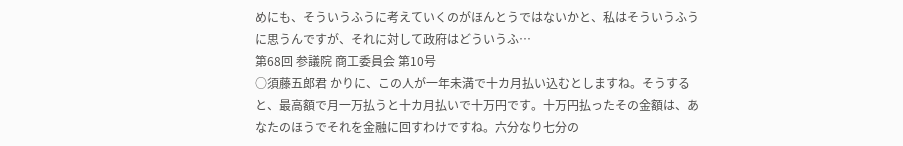めにも、そういうふうに考えていくのがほんとうではないかと、私はそういうふうに思うんですが、それに対して政府はどういうふ…
第68回 参議院 商工委員会 第10号
○須藤五郎君 かりに、この人が一年未満で十カ月払い込むとしますね。そうすると、最高額で月一万払うと十カ月払いで十万円です。十万円払ったその金額は、あなたのほうでそれを金融に回すわけですね。六分なり七分の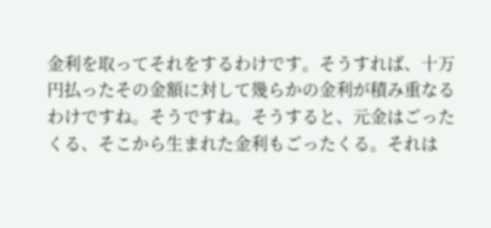金利を取ってそれをするわけです。そうすれば、十万円払ったその金額に対して幾らかの金利が積み重なるわけですね。そうですね。そうすると、元金はごったくる、そこから生まれた金利もごったくる。それは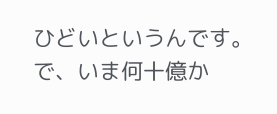ひどいというんです。で、いま何十億か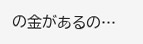の金があるの…